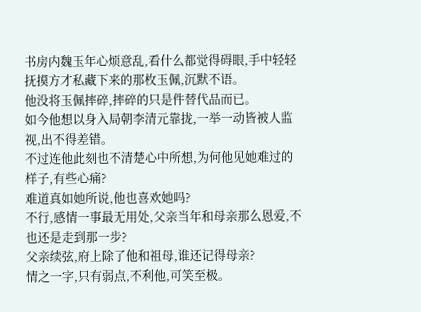书房内魏玉年心烦意乱,看什么都觉得碍眼,手中轻轻抚摸方才私藏下来的那枚玉佩,沉默不语。
他没将玉佩摔碎,摔碎的只是件替代品而已。
如今他想以身入局朝李清元靠拢,一举一动皆被人监视,出不得差错。
不过连他此刻也不清楚心中所想,为何他见她难过的样子,有些心痛?
难道真如她所说,他也喜欢她吗?
不行,感情一事最无用处,父亲当年和母亲那么恩爱,不也还是走到那一步?
父亲续弦,府上除了他和祖母,谁还记得母亲?
情之一字,只有弱点,不利他,可笑至极。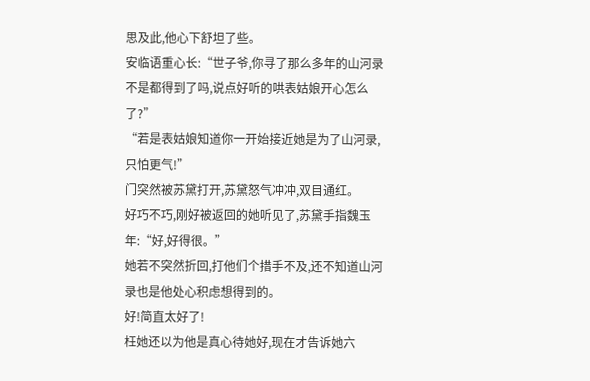思及此,他心下舒坦了些。
安临语重心长:“世子爷,你寻了那么多年的山河录不是都得到了吗,说点好听的哄表姑娘开心怎么了?”
“若是表姑娘知道你一开始接近她是为了山河录,只怕更气!”
门突然被苏黛打开,苏黛怒气冲冲,双目通红。
好巧不巧,刚好被返回的她听见了,苏黛手指魏玉年:“好,好得很。”
她若不突然折回,打他们个措手不及,还不知道山河录也是他处心积虑想得到的。
好!简直太好了!
枉她还以为他是真心待她好,现在才告诉她六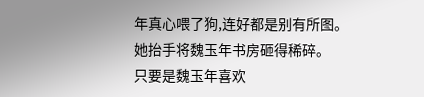年真心喂了狗,连好都是别有所图。
她抬手将魏玉年书房砸得稀碎。
只要是魏玉年喜欢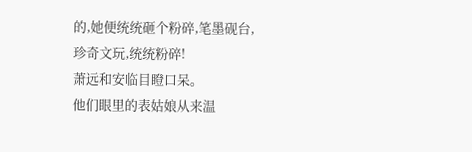的,她便统统砸个粉碎,笔墨砚台,珍奇文玩,统统粉碎!
萧远和安临目瞪口呆。
他们眼里的表姑娘从来温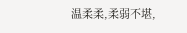温柔柔,柔弱不堪,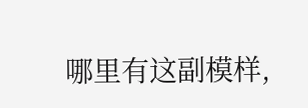哪里有这副模样,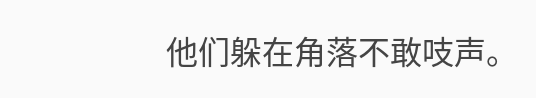他们躲在角落不敢吱声。